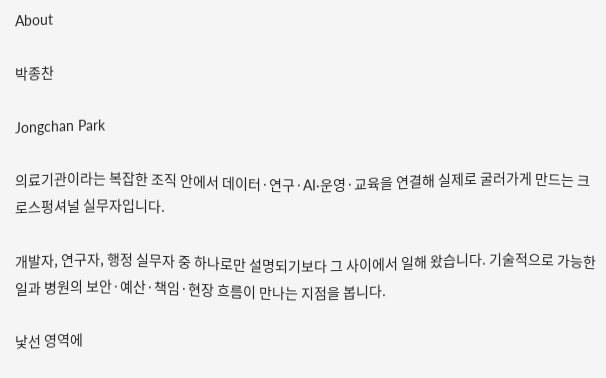About

박종찬

Jongchan Park

의료기관이라는 복잡한 조직 안에서 데이터·연구·AI·운영·교육을 연결해 실제로 굴러가게 만드는 크로스펑셔널 실무자입니다.

개발자, 연구자, 행정 실무자 중 하나로만 설명되기보다 그 사이에서 일해 왔습니다. 기술적으로 가능한 일과 병원의 보안·예산·책임·현장 흐름이 만나는 지점을 봅니다.

낯선 영역에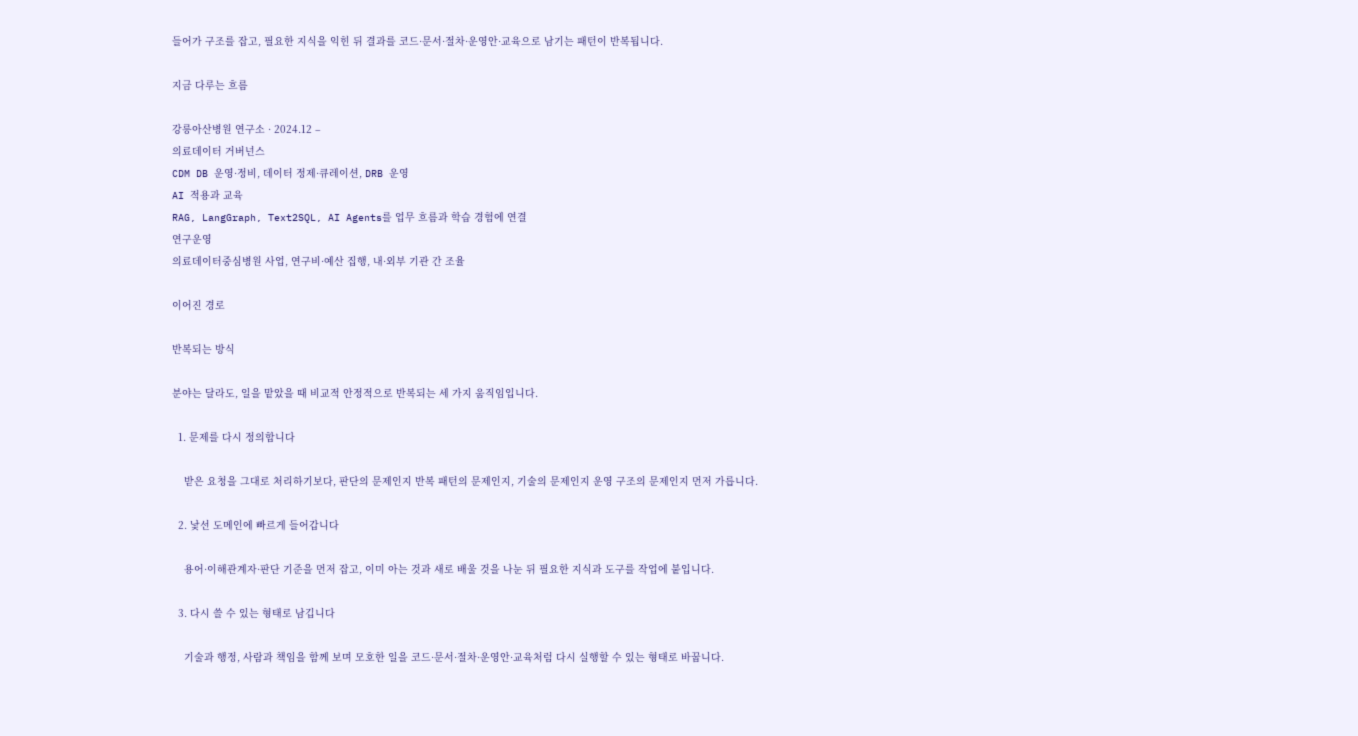들어가 구조를 잡고, 필요한 지식을 익힌 뒤 결과를 코드·문서·절차·운영안·교육으로 남기는 패턴이 반복됩니다.

지금 다루는 흐름

강릉아산병원 연구소 · 2024.12 –
의료데이터 거버넌스
CDM DB 운영·정비, 데이터 정제·큐레이션, DRB 운영
AI 적용과 교육
RAG, LangGraph, Text2SQL, AI Agents를 업무 흐름과 학습 경험에 연결
연구운영
의료데이터중심병원 사업, 연구비·예산 집행, 내·외부 기관 간 조율

이어진 경로

반복되는 방식

분야는 달라도, 일을 맡았을 때 비교적 안정적으로 반복되는 세 가지 움직임입니다.

  1. 문제를 다시 정의합니다

    받은 요청을 그대로 처리하기보다, 판단의 문제인지 반복 패턴의 문제인지, 기술의 문제인지 운영 구조의 문제인지 먼저 가릅니다.

  2. 낯선 도메인에 빠르게 들어갑니다

    용어·이해관계자·판단 기준을 먼저 잡고, 이미 아는 것과 새로 배울 것을 나눈 뒤 필요한 지식과 도구를 작업에 붙입니다.

  3. 다시 쓸 수 있는 형태로 남깁니다

    기술과 행정, 사람과 책임을 함께 보며 모호한 일을 코드·문서·절차·운영안·교육처럼 다시 실행할 수 있는 형태로 바꿉니다.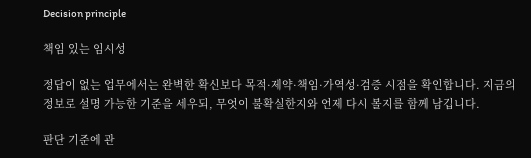Decision principle

책임 있는 임시성

정답이 없는 업무에서는 완벽한 확신보다 목적·제약·책임·가역성·검증 시점을 확인합니다. 지금의 정보로 설명 가능한 기준을 세우되, 무엇이 불확실한지와 언제 다시 볼지를 함께 남깁니다.

판단 기준에 관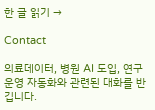한 글 읽기 →

Contact

의료데이터, 병원 AI 도입, 연구운영 자동화와 관련된 대화를 반깁니다.